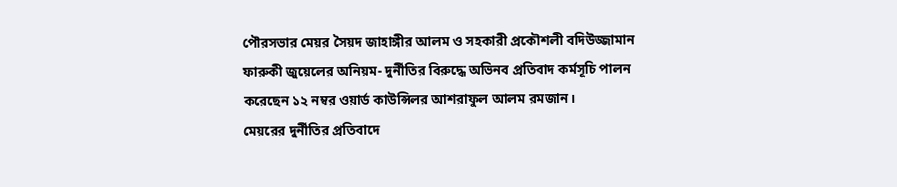পৌরসভার মেয়র সৈয়দ জাহাঙ্গীর আলম ও সহকারী প্রকৌশলী বদিউজ্জামান ফারুকী জুয়েলের অনিয়ম- দুর্নীতির বিরুদ্ধে অভিনব প্রতিবাদ কর্মসূচি পালন করেছেন ১২ নম্বর ওয়ার্ড কাউন্সিলর আশরাফুল আলম রমজান।
মেয়রের দুর্নীতির প্রতিবাদে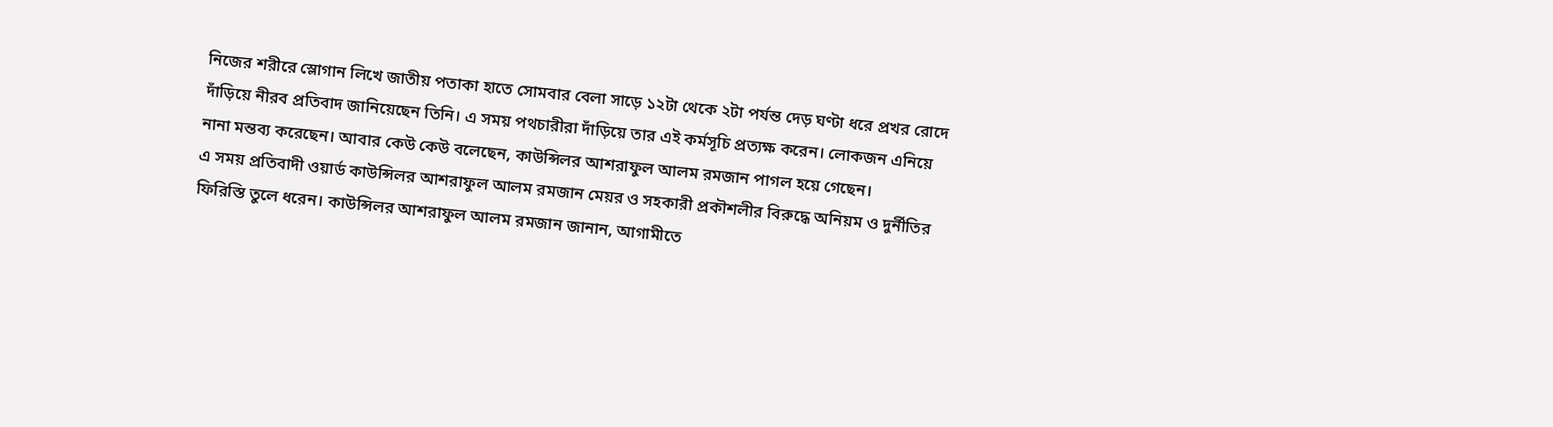নিজের শরীরে স্লোগান লিখে জাতীয় পতাকা হাতে সোমবার বেলা সাড়ে ১২টা থেকে ২টা পর্যন্ত দেড় ঘণ্টা ধরে প্রখর রোদে দাঁড়িয়ে নীরব প্রতিবাদ জানিয়েছেন তিনি। এ সময় পথচারীরা দাঁড়িয়ে তার এই কর্মসূচি প্রত্যক্ষ করেন। লোকজন এনিয়ে নানা মন্তব্য করেছেন। আবার কেউ কেউ বলেছেন, কাউন্সিলর আশরাফুল আলম রমজান পাগল হয়ে গেছেন।
এ সময় প্রতিবাদী ওয়ার্ড কাউন্সিলর আশরাফুল আলম রমজান মেয়র ও সহকারী প্রকৗশলীর বিরুদ্ধে অনিয়ম ও দুর্নীতির ফিরিস্তি তুলে ধরেন। কাউন্সিলর আশরাফুল আলম রমজান জানান, আগামীতে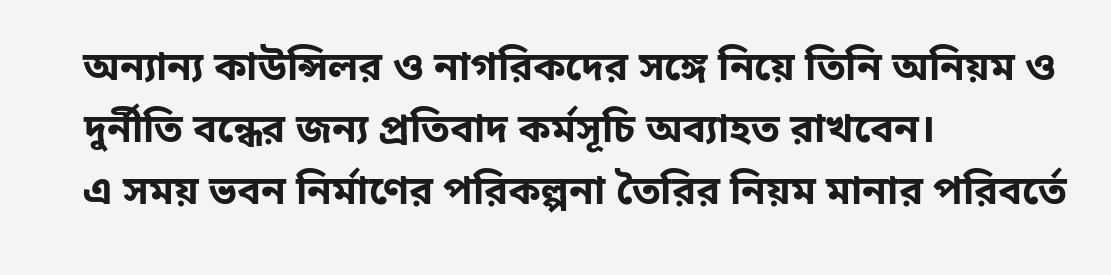অন্যান্য কাউন্সিলর ও নাগরিকদের সঙ্গে নিয়ে তিনি অনিয়ম ও দুর্নীতি বন্ধের জন্য প্রতিবাদ কর্মসূচি অব্যাহত রাখবেন।
এ সময় ভবন নির্মাণের পরিকল্পনা তৈরির নিয়ম মানার পরিবর্তে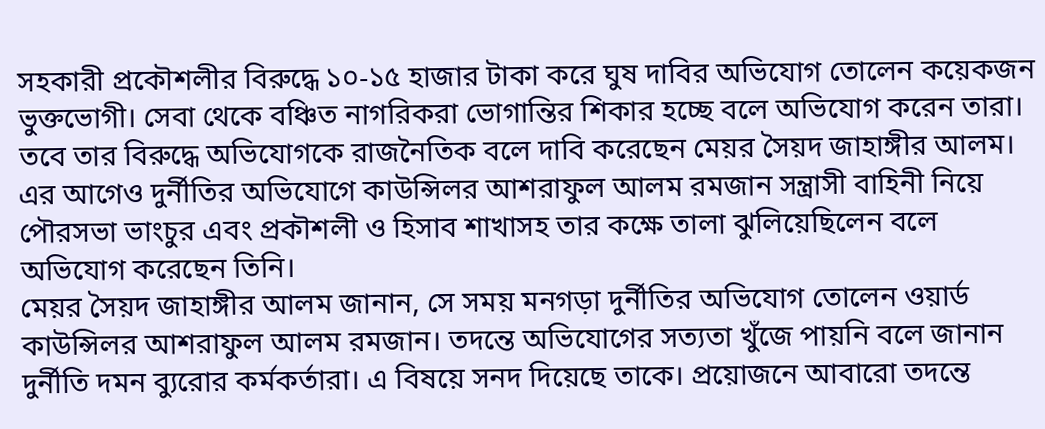সহকারী প্রকৌশলীর বিরুদ্ধে ১০-১৫ হাজার টাকা করে ঘুষ দাবির অভিযোগ তোলেন কয়েকজন ভুক্তভোগী। সেবা থেকে বঞ্চিত নাগরিকরা ভোগান্তির শিকার হচ্ছে বলে অভিযোগ করেন তারা।
তবে তার বিরুদ্ধে অভিযোগকে রাজনৈতিক বলে দাবি করেছেন মেয়র সৈয়দ জাহাঙ্গীর আলম। এর আগেও দুর্নীতির অভিযোগে কাউন্সিলর আশরাফুল আলম রমজান সন্ত্রাসী বাহিনী নিয়ে পৌরসভা ভাংচুর এবং প্রকৗশলী ও হিসাব শাখাসহ তার কক্ষে তালা ঝুলিয়েছিলেন বলে অভিযোগ করেছেন তিনি।
মেয়র সৈয়দ জাহাঙ্গীর আলম জানান, সে সময় মনগড়া দুর্নীতির অভিযোগ তোলেন ওয়ার্ড কাউন্সিলর আশরাফুল আলম রমজান। তদন্তে অভিযোগের সত্যতা খুঁজে পায়নি বলে জানান দুর্নীতি দমন ব্যুরোর কর্মকর্তারা। এ বিষয়ে সনদ দিয়েছে তাকে। প্রয়োজনে আবারো তদন্তে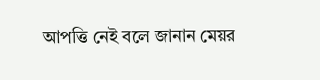আপত্তি নেই বলে জানান মেয়র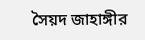সৈয়দ জাহাঙ্গীর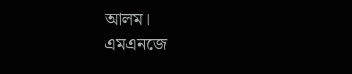আলম।
এমএনজে